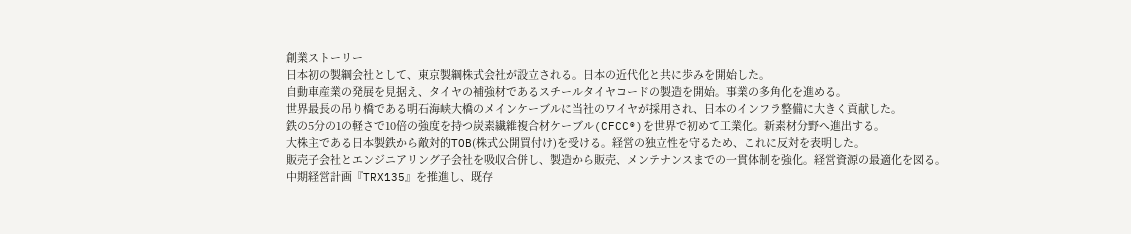創業ストーリー
日本初の製綱会社として、東京製綱株式会社が設立される。日本の近代化と共に歩みを開始した。
自動車産業の発展を見据え、タイヤの補強材であるスチールタイヤコードの製造を開始。事業の多角化を進める。
世界最長の吊り橋である明石海峡大橋のメインケーブルに当社のワイヤが採用され、日本のインフラ整備に大きく貢献した。
鉄の5分の1の軽さで10倍の強度を持つ炭素繊維複合材ケーブル(CFCC®)を世界で初めて工業化。新素材分野へ進出する。
大株主である日本製鉄から敵対的TOB(株式公開買付け)を受ける。経営の独立性を守るため、これに反対を表明した。
販売子会社とエンジニアリング子会社を吸収合併し、製造から販売、メンテナンスまでの一貫体制を強化。経営資源の最適化を図る。
中期経営計画『TRX135』を推進し、既存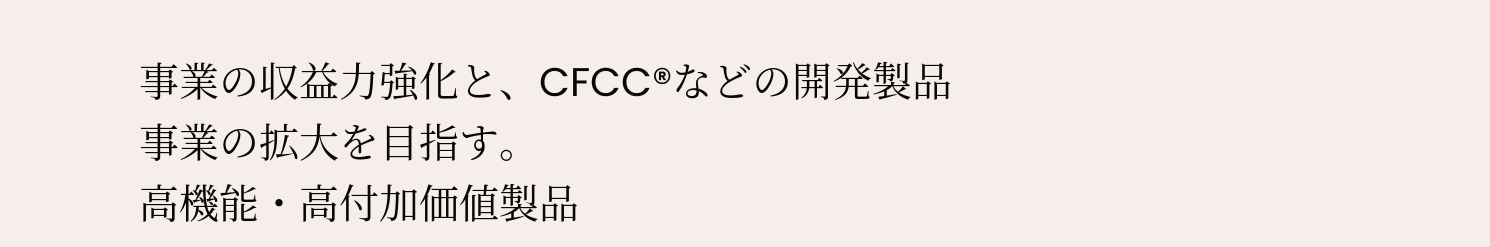事業の収益力強化と、CFCC®などの開発製品事業の拡大を目指す。
高機能・高付加価値製品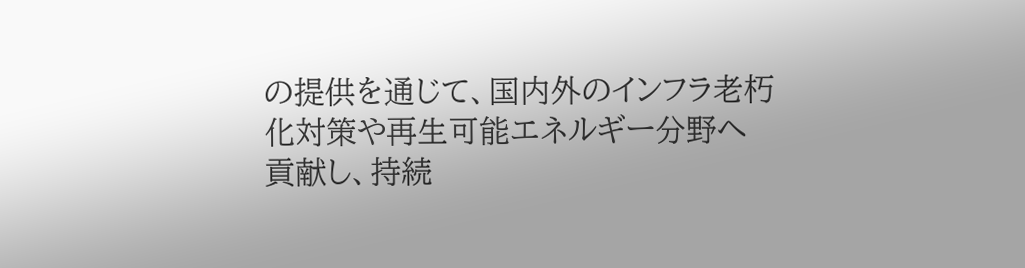の提供を通じて、国内外のインフラ老朽化対策や再生可能エネルギー分野へ貢献し、持続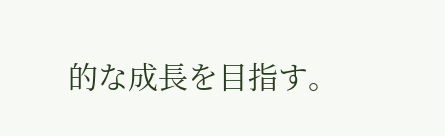的な成長を目指す。